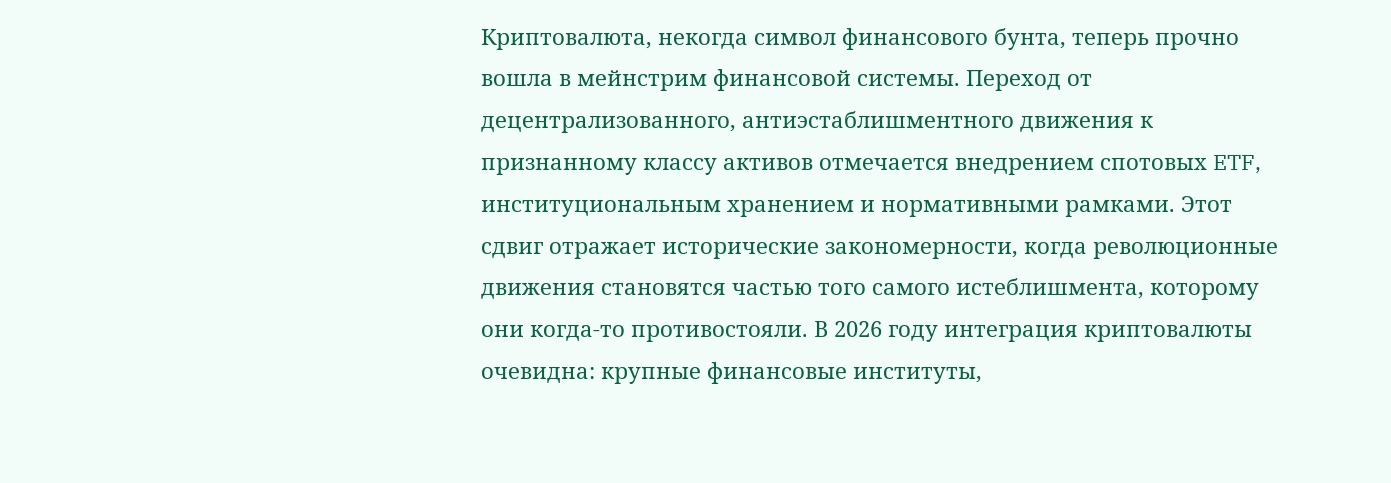Криптовалюта, некогда символ финансового бунта, теперь прочно вошла в мейнстрим финансовой системы. Переход от децентрализованного, антиэстаблишментного движения к признанному классу активов отмечается внедрением спотовых ETF, институциональным хранением и нормативными рамками. Этот сдвиг отражает исторические закономерности, когда революционные движения становятся частью того самого истеблишмента, которому они когда-то противостояли. В 2026 году интеграция криптовалюты очевидна: крупные финансовые институты,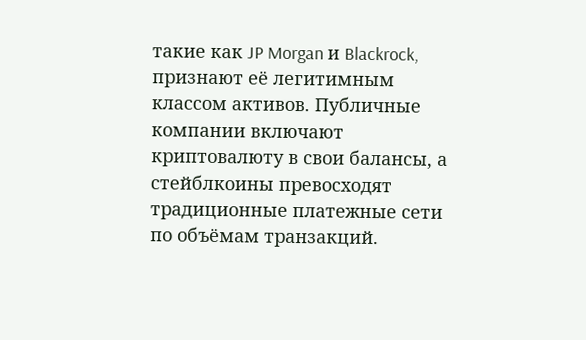такие как JP Morgan и Blackrock, признают её легитимным классом активов. Публичные компании включают криптовалюту в свои балансы, а стейблкоины превосходят традиционные платежные сети по объёмам транзакций.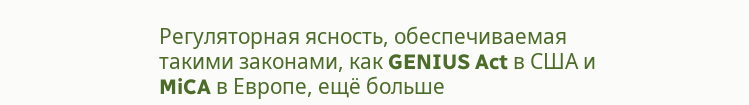Регуляторная ясность, обеспечиваемая такими законами, как GENIUS Act в США и MiCA в Европе, ещё больше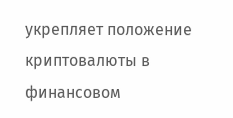укрепляет положение криптовалюты в финансовом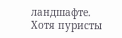ландшафте. Хотя пуристы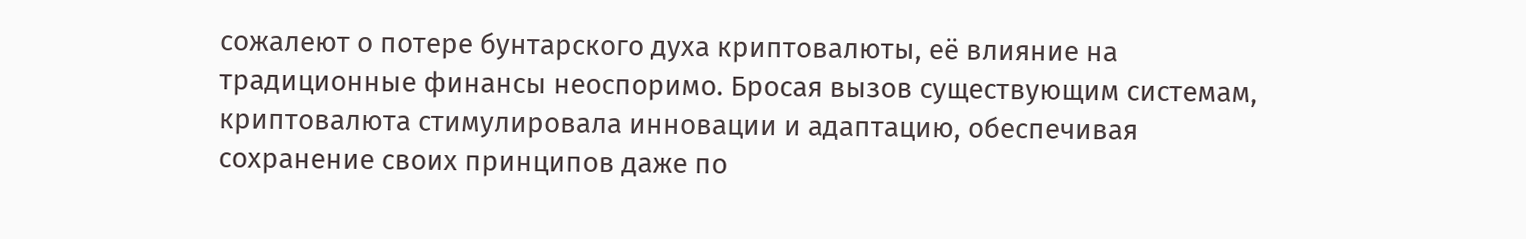сожалеют о потере бунтарского духа криптовалюты, её влияние на традиционные финансы неоспоримо. Бросая вызов существующим системам, криптовалюта стимулировала инновации и адаптацию, обеспечивая сохранение своих принципов даже по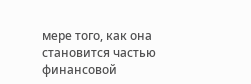мере того, как она становится частью финансовой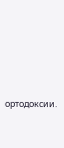ортодоксии.